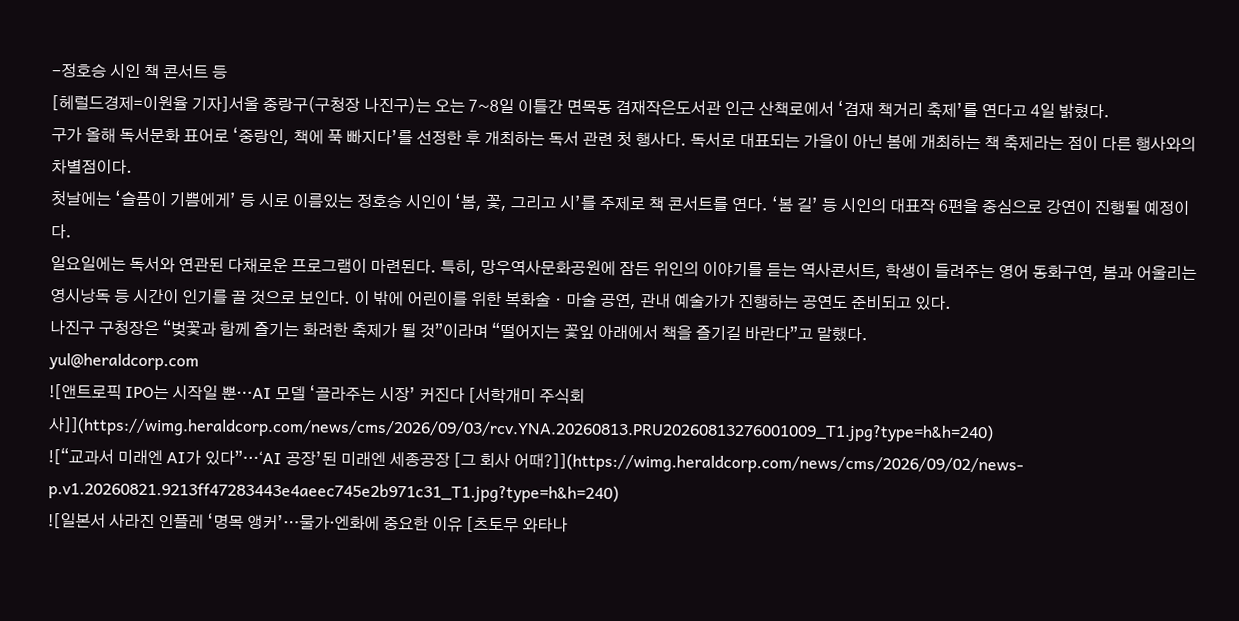-정호승 시인 책 콘서트 등
[헤럴드경제=이원율 기자]서울 중랑구(구청장 나진구)는 오는 7~8일 이틀간 면목동 겸재작은도서관 인근 산책로에서 ‘겸재 책거리 축제’를 연다고 4일 밝혔다.
구가 올해 독서문화 표어로 ‘중랑인, 책에 푹 빠지다’를 선정한 후 개최하는 독서 관련 첫 행사다. 독서로 대표되는 가을이 아닌 봄에 개최하는 책 축제라는 점이 다른 행사와의 차별점이다.
첫날에는 ‘슬픔이 기쁨에게’ 등 시로 이름있는 정호승 시인이 ‘봄, 꽃, 그리고 시’를 주제로 책 콘서트를 연다. ‘봄 길’ 등 시인의 대표작 6편을 중심으로 강연이 진행될 예정이다.
일요일에는 독서와 연관된 다채로운 프로그램이 마련된다. 특히, 망우역사문화공원에 잠든 위인의 이야기를 듣는 역사콘서트, 학생이 들려주는 영어 동화구연, 봄과 어울리는 영시낭독 등 시간이 인기를 끌 것으로 보인다. 이 밖에 어린이를 위한 복화술ㆍ마술 공연, 관내 예술가가 진행하는 공연도 준비되고 있다.
나진구 구청장은 “벚꽃과 함께 즐기는 화려한 축제가 될 것”이라며 “떨어지는 꽃잎 아래에서 책을 즐기길 바란다”고 말했다.
yul@heraldcorp.com
![앤트로픽 IPO는 시작일 뿐…AI 모델 ‘골라주는 시장’ 커진다 [서학개미 주식회사]](https://wimg.heraldcorp.com/news/cms/2026/09/03/rcv.YNA.20260813.PRU20260813276001009_T1.jpg?type=h&h=240)
![“교과서 미래엔 AI가 있다”…‘AI 공장’된 미래엔 세종공장 [그 회사 어때?]](https://wimg.heraldcorp.com/news/cms/2026/09/02/news-p.v1.20260821.9213ff47283443e4aeec745e2b971c31_T1.jpg?type=h&h=240)
![일본서 사라진 인플레 ‘명목 앵커’…물가·엔화에 중요한 이유 [츠토무 와타나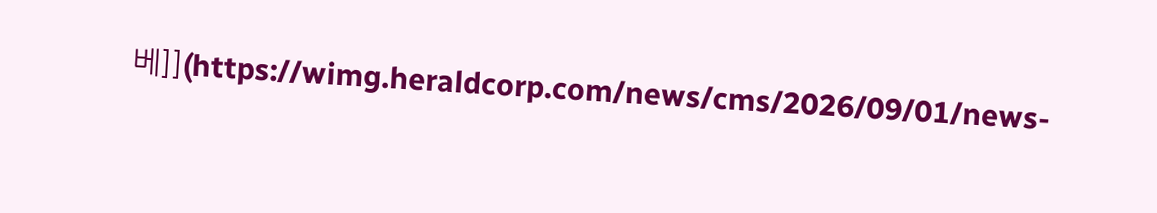베]](https://wimg.heraldcorp.com/news/cms/2026/09/01/news-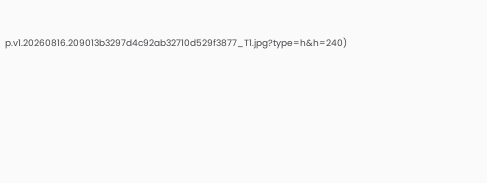p.v1.20260816.209013b3297d4c92ab32710d529f3877_T1.jpg?type=h&h=240)